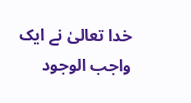خدا تعالیٰ نے ایک واجب الوجود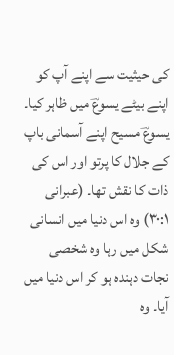کی حیثیت سے اپنے آپ کو اپنے بیٹے یسوعؔ میں ظاہر کیا۔ یسوعؔ مسیح اپنے آسمانی باپ کے جلال کا پرتو اور اس کی ذات کا نقش تھا۔ (عبرانی ۳۰:۱) وہ اس دنیا میں انسانی شکل میں رہا وہ شخصی نجات دہندہ ہو کر اس دنیا میں آیا۔ وہ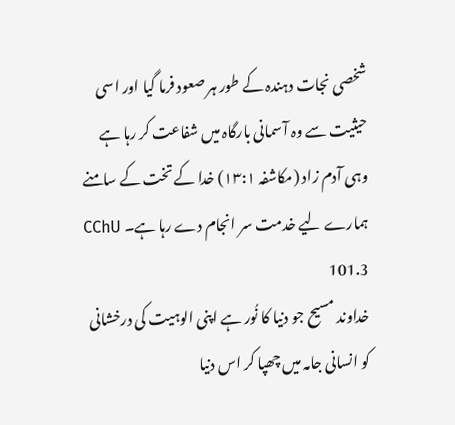شخصی نجات دہندہ کے طور ہر صعود فرما گیا اور اسی حیثیت سے وہ آسمانی بارگاہ میں شفاعت کر رہا ہے وہی آدم زاد (مکاشفہ ۱۳:۱) خدا کے تخت کے سامنے ہمارے لیے خدمت سر انجام دے رہا ہے۔ CChU 101.3
خداوند مسیح جو دنیا کا نُور ہے اپنی الوہیت کی درخشانی کو انسانی جامہ میں چھپا کر اس دنیا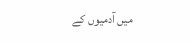میں آدمیوں کے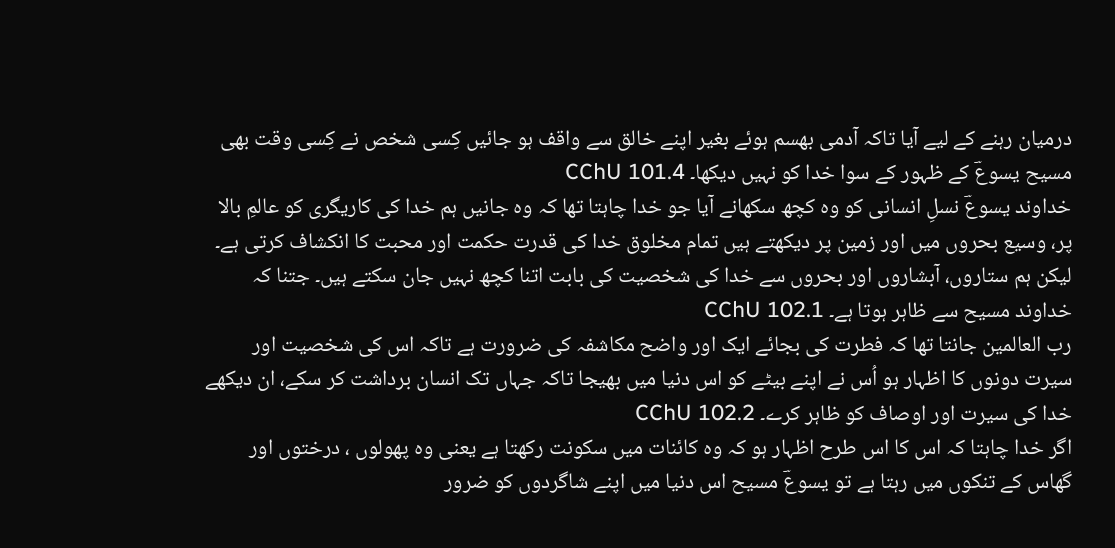درمیان رہنے کے لیے آیا تاکہ آدمی بھسم ہوئے بغیر اپنے خالق سے واقف ہو جائیں کِسی شخص نے کِسی وقت بھی مسیح یسوعؔ کے ظہور کے سوا خدا کو نہیں دیکھا۔ CChU 101.4
خداوند یسوعؔ نسلِ انسانی کو وہ کچھ سکھانے آیا جو خدا چاہتا تھا کہ وہ جانیں ہم خدا کی کاریگری کو عالمِ بالا پر، وسیع بحروں میں اور زمین پر دیکھتے ہیں تمام مخلوق خدا کی قدرت حکمت اور محبت کا انکشاف کرتی ہے۔ لیکن ہم ستاروں، آبشاروں اور بحروں سے خدا کی شخصیت کی بابت اتنا کچھ نہیں جان سکتے ہیں۔ جتنا کہ خداوند مسیح سے ظاہر ہوتا ہے۔ CChU 102.1
رب العالمین جانتا تھا کہ فطرت کی بجائے ایک اور واضح مکاشفہ کی ضرورت ہے تاکہ اس کی شخصیت اور سیرت دونوں کا اظہار ہو اُس نے اپنے بیٹے کو اس دنیا میں بھیجا تاکہ جہاں تک انسان برداشت کر سکے، ان دیکھے خدا کی سیرت اور اوصاف کو ظاہر کرے۔ CChU 102.2
اگر خدا چاہتا کہ اس کا اس طرح اظہار ہو کہ وہ کائنات میں سکونت رکھتا ہے یعنی وہ پھولوں ، درختوں اور گھاس کے تنکوں میں رہتا ہے تو یسوعؔ مسیح اس دنیا میں اپنے شاگردوں کو ضرور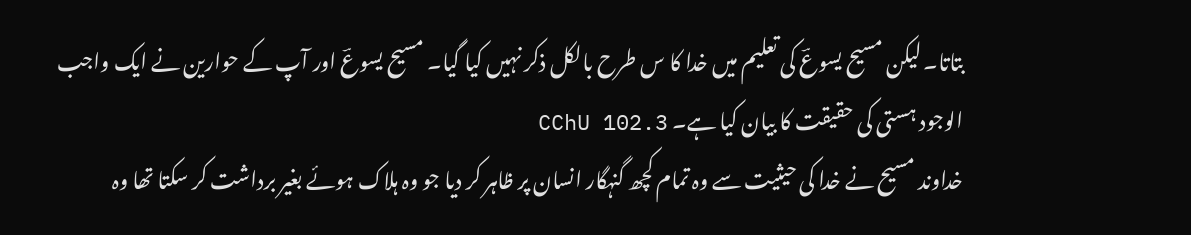بتاتا۔ لیکن مسیح یسوعؔ کی تعلیم میں خدا کا س طرح بالکل ذکر نہیں کیا گیا۔ مسیح یسوعؔ اور آپ کے حوارین نے ایک واجب الوجود ہستی کی حقیقت کا بیان کیا ہے۔ CChU 102.3
خداوند مسیح نے خدا کی حیثیت سے وہ تمام کچھ گنہگار انسان پر ظاہر کر دیا جو وہ ہلاک ہوئے بغیر برداشت کر سکتا تھا وہ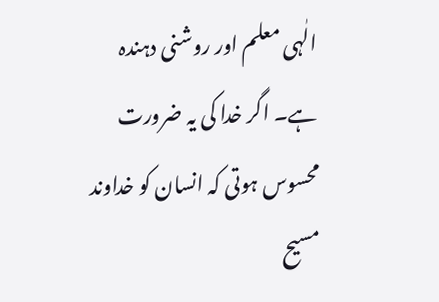الٰہی معلم اور روشنی دہندہ ہے۔ اگر خدا کی یہ ضرورت محسوس ہوتی کہ انسان کو خداوند مسیح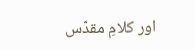اور کلامِ مقدّس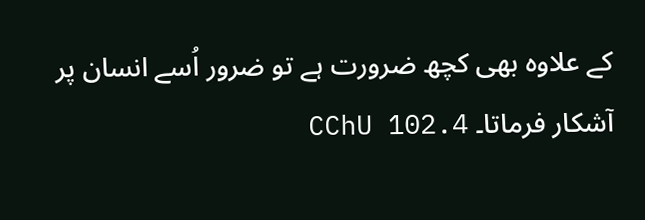کے علاوہ بھی کچھ ضرورت ہے تو ضرور اُسے انسان پر آشکار فرماتا۔ CChU 102.4